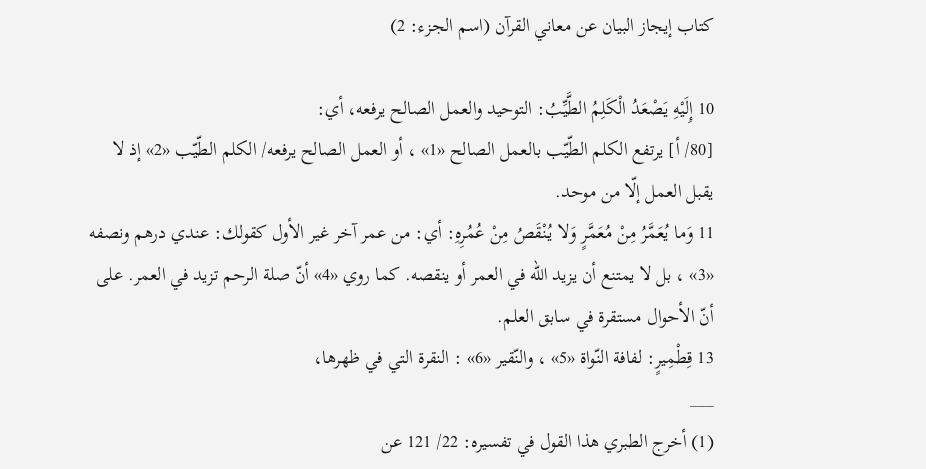كتاب إيجاز البيان عن معاني القرآن (اسم الجزء: 2)

10 إِلَيْهِ يَصْعَدُ الْكَلِمُ الطَّيِّبُ: التوحيد والعمل الصالح يرفعه، أي:
[80/ أ] يرتفع الكلم الطّيّب بالعمل الصالح «1» ، أو العمل الصالح يرفعه/ الكلم الطّيّب «2» إذ لا يقبل العمل إلّا من موحد.
11 وَما يُعَمَّرُ مِنْ مُعَمَّرٍ وَلا يُنْقَصُ مِنْ عُمُرِهِ: أي: من عمر آخر غير الأول كقولك: عندي درهم ونصفه «3» ، بل لا يمتنع أن يزيد الله في العمر أو ينقصه. كما روي «4» أنّ صلة الرحم تزيد في العمر. على أنّ الأحوال مستقرة في سابق العلم.
13 قِطْمِيرٍ: لفافة النّواة «5» ، والنّقير «6» : النقرة التي في ظهرها،
___
(1) أخرج الطبري هذا القول في تفسيره: 22/ 121 عن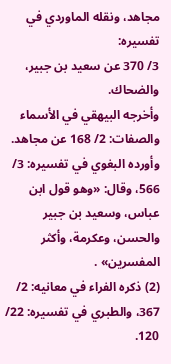مجاهد، ونقله الماوردي في تفسيره:
3/ 370 عن سعيد بن جبير، والضحاك.
وأخرجه البيهقي في الأسماء والصفات: 2/ 168 عن مجاهد.
وأورده البغوي في تفسيره: 3/ 566، وقال: «وهو قول ابن عباس، وسعيد بن جبير والحسن، وعكرمة، وأكثر المفسرين» .
(2) ذكره الفراء في معانيه: 2/ 367، والطبري في تفسيره: 22/ 120.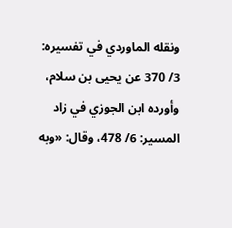ونقله الماوردي في تفسيره: 3/ 370 عن يحيى بن سلام، وأورده ابن الجوزي في زاد المسير: 6/ 478، وقال: «وبه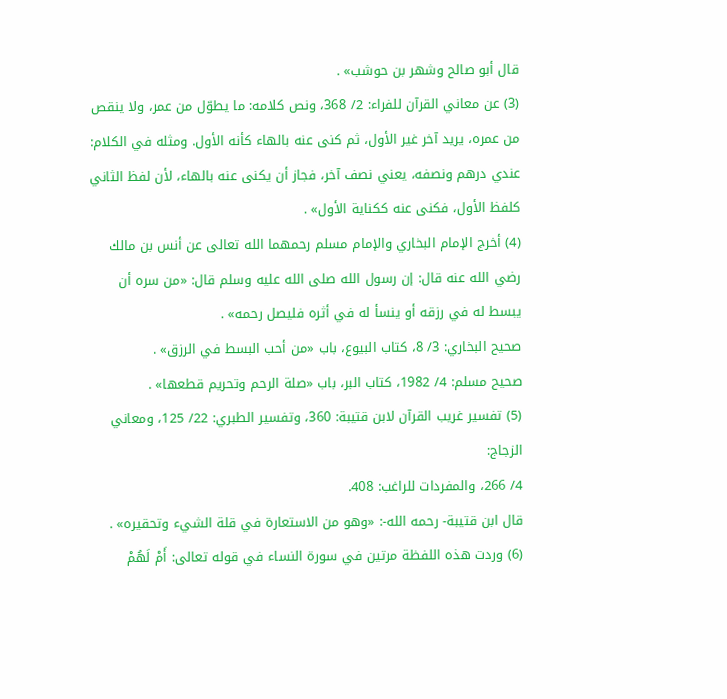قال أبو صالح وشهر بن حوشب» .
(3) عن معاني القرآن للفراء: 2/ 368، ونص كلامه: ما يطوّل من عمر، ولا ينقص من عمره، يريد آخر غير الأول، ثم كنى عنه بالهاء كأنه الأول. ومثله في الكلام: عندي درهم ونصفه، يعني نصف آخر، فجاز أن يكنى عنه بالهاء، لأن لفظ الثاني كلفظ الأول، فكنى عنه ككناية الأول» .
(4) أخرج الإمام البخاري والإمام مسلم رحمهما الله تعالى عن أنس بن مالك رضي الله عنه قال: إن رسول الله صلى الله عليه وسلم قال: «من سره أن يبسط له في رزقه أو ينسأ له في أثره فليصل رحمه» .
صحيح البخاري: 3/ 8، كتاب البيوع، باب «من أحب البسط في الرزق» .
صحيح مسلم: 4/ 1982، كتاب البر، باب «صلة الرحم وتحريم قطعها» .
(5) تفسير غريب القرآن لابن قتيبة: 360، وتفسير الطبري: 22/ 125، ومعاني الزجاج:
4/ 266، والمفردات للراغب: 408.
قال ابن قتيبة- رحمه الله-: «وهو من الاستعارة في قلة الشيء وتحقيره» .
(6) وردت هذه اللفظة مرتين في سورة النساء في قوله تعالى: أَمْ لَهُمْ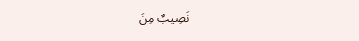نَصِيبٌ مِنَ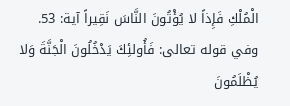الْمُلْكِ فَإِذاً لا يُؤْتُونَ النَّاسَ نَقِيراً آية: 53.
وفي قوله تعالى: فَأُولئِكَ يَدْخُلُونَ الْجَنَّةَ وَلا يُظْلَمُونَ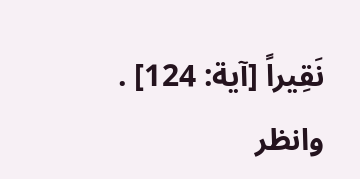نَقِيراً [آية: 124] .
وانظر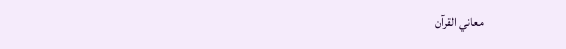معاني القرآن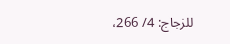للزجاج: 4/ 266،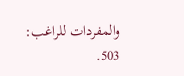والمفردات للراغب: 503.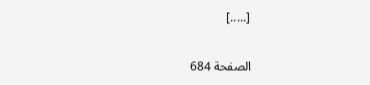[.....]

الصفحة 684